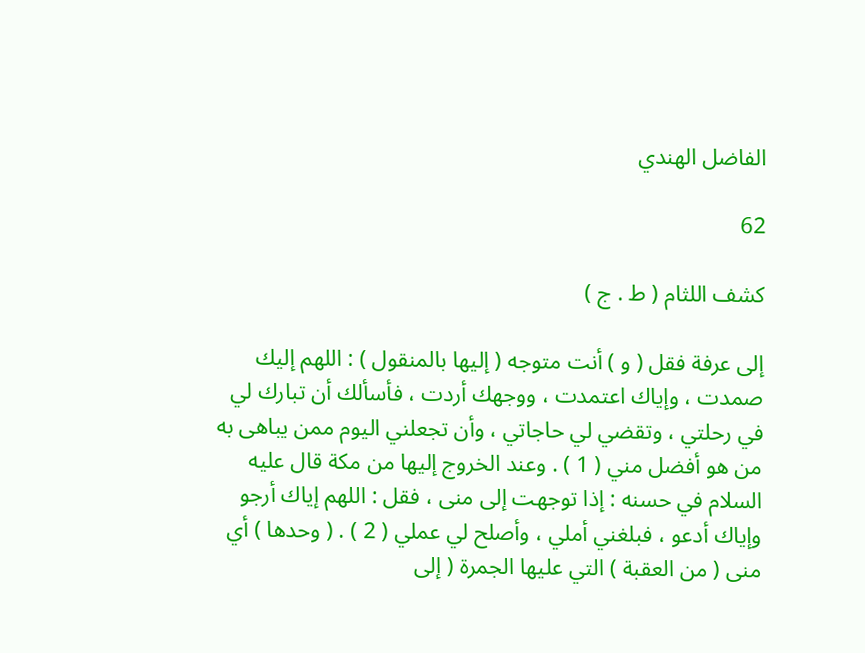الفاضل الهندي

62

كشف اللثام ( ط . ج )

إلى عرفة فقل ( و ) أنت متوجه ( إليها بالمنقول ) : اللهم إليك صمدت ، وإياك اعتمدت ، ووجهك أردت ، فأسألك أن تبارك لي في رحلتي ، وتقضي لي حاجاتي ، وأن تجعلني اليوم ممن يباهى به من هو أفضل مني ( 1 ) . وعند الخروج إليها من مكة قال عليه السلام في حسنه : إذا توجهت إلى منى ، فقل : اللهم إياك أرجو وإياك أدعو ، فبلغني أملي ، وأصلح لي عملي ( 2 ) . ( وحدها ) أي منى ( من العقبة ) التي عليها الجمرة ( إلى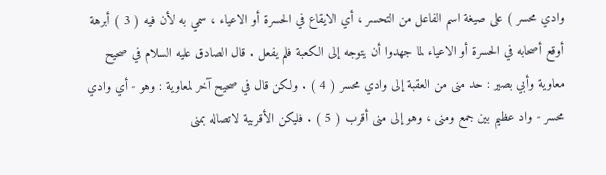وادي محسر ) على صيغة اسم الفاعل من التحسر ، أي الايقاع في الحسرة أو الاعياء ، سمي به لأن فيه ( 3 ) أبرهة أوقع أصحابه في الحسرة أو الاعياء لما جهدوا أن يتوجه إلى الكعبة فلم يفعل . قال الصادق عليه السلام في صحيح معاوية وأبي بصير : حد منى من العقبة إلى وادي محسر ( 4 ) . ولكن قال في صحيح آخر لمعاوية : وهو - أي وادي محسر - واد عظيم بين جمع ومنى ، وهو إلى منى أقرب ( 5 ) . فليكن الأقربية لاتصاله بمنى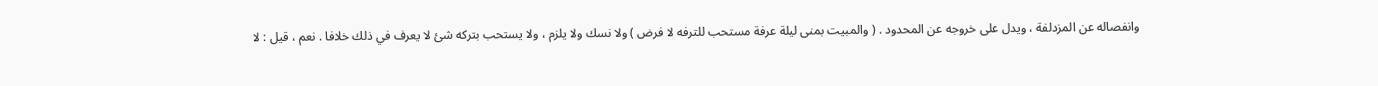وانفصاله عن المزدلفة ، ويدل على خروجه عن المحدود . ( والمبيت بمنى ليلة عرفة مستحب للترفه لا فرض ) ولا نسك ولا يلزم ، ولا يستحب بتركه شئ لا يعرف في ذلك خلافا . نعم ، قيل : لا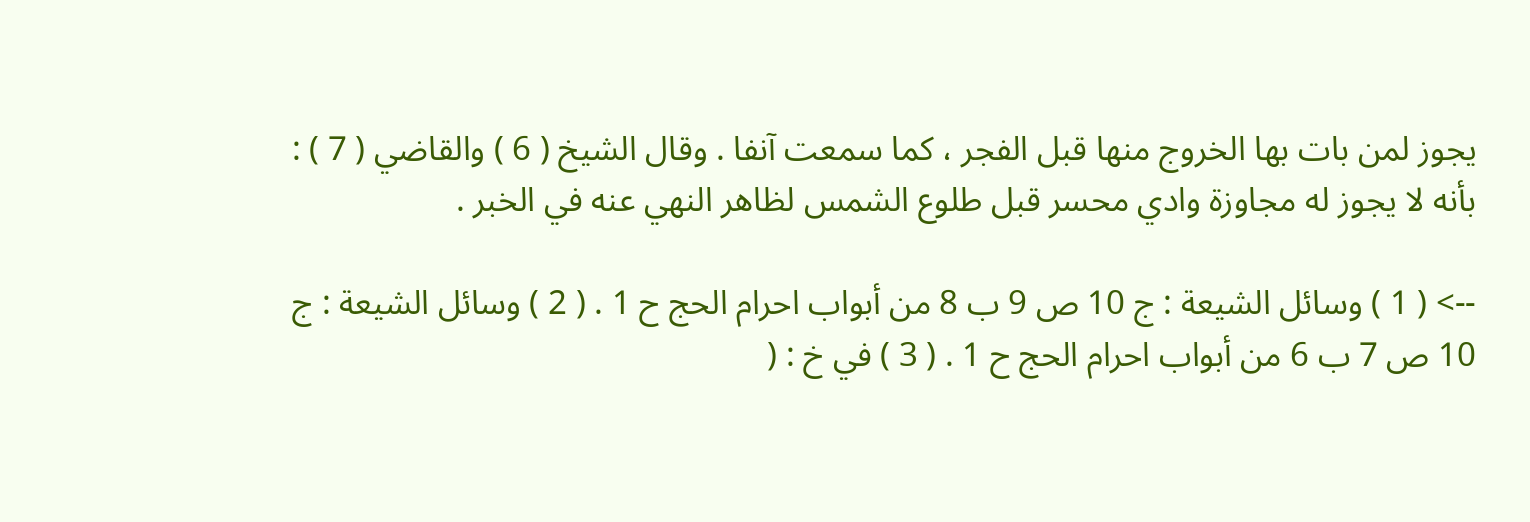يجوز لمن بات بها الخروج منها قبل الفجر ، كما سمعت آنفا . وقال الشيخ ( 6 ) والقاضي ( 7 ) : بأنه لا يجوز له مجاوزة وادي محسر قبل طلوع الشمس لظاهر النهي عنه في الخبر .

--> ( 1 ) وسائل الشيعة : ج 10 ص 9 ب 8 من أبواب احرام الحج ح 1 . ( 2 ) وسائل الشيعة : ج 10 ص 7 ب 6 من أبواب احرام الحج ح 1 . ( 3 ) في خ : (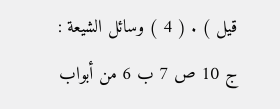قيل ) . ( 4 ) وسائل الشيعة : ج 10 ص 7 ب 6 من أبواب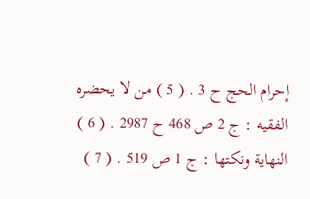إحرام الحج ح 3 . ( 5 ) من لا يحضره الفقيه : ج 2 ص 468 ح 2987 . ( 6 ) النهاية ونكتها : ج 1 ص 519 . ( 7 )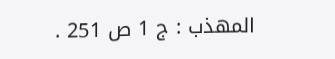المهذب : ج 1 ص 251 .